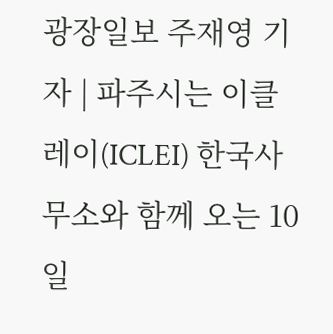광장일보 주재영 기자 | 파주시는 이클레이(ICLEI) 한국사무소와 함께 오는 10일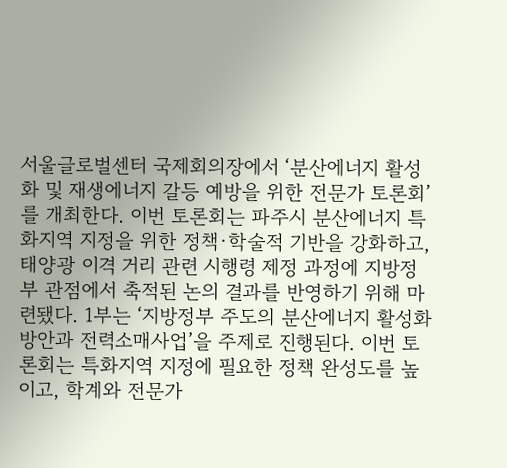서울글로벌센터 국제회의장에서 ‘분산에너지 활성화 및 재생에너지 갈등 예방을 위한 전문가 토론회’를 개최한다. 이번 토론회는 파주시 분산에너지 특화지역 지정을 위한 정책·학술적 기반을 강화하고, 태양광 이격 거리 관련 시행령 제정 과정에 지방정부 관점에서 축적된 논의 결과를 반영하기 위해 마련됐다. 1부는 ‘지방정부 주도의 분산에너지 활성화 방안과 전력소매사업’을 주제로 진행된다. 이번 토론회는 특화지역 지정에 필요한 정책 완성도를 높이고, 학계와 전문가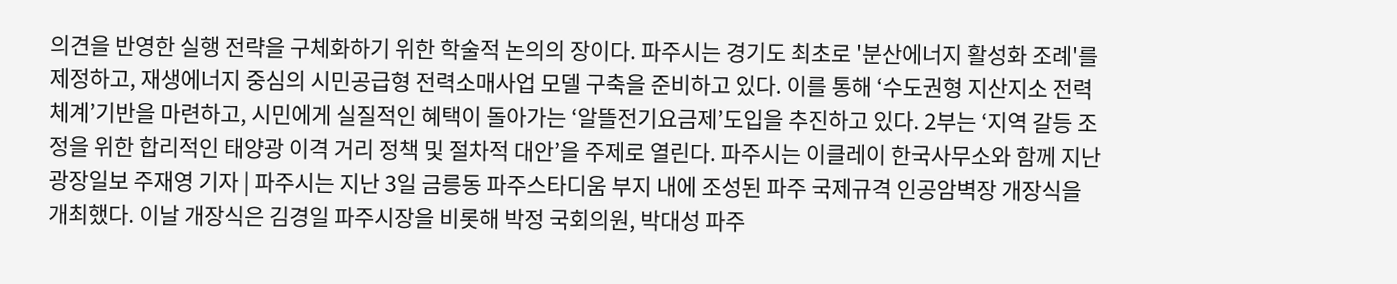의견을 반영한 실행 전략을 구체화하기 위한 학술적 논의의 장이다. 파주시는 경기도 최초로 '분산에너지 활성화 조례'를 제정하고, 재생에너지 중심의 시민공급형 전력소매사업 모델 구축을 준비하고 있다. 이를 통해 ‘수도권형 지산지소 전력체계’기반을 마련하고, 시민에게 실질적인 혜택이 돌아가는 ‘알뜰전기요금제’도입을 추진하고 있다. 2부는 ‘지역 갈등 조정을 위한 합리적인 태양광 이격 거리 정책 및 절차적 대안’을 주제로 열린다. 파주시는 이클레이 한국사무소와 함께 지난
광장일보 주재영 기자 | 파주시는 지난 3일 금릉동 파주스타디움 부지 내에 조성된 파주 국제규격 인공암벽장 개장식을 개최했다. 이날 개장식은 김경일 파주시장을 비롯해 박정 국회의원, 박대성 파주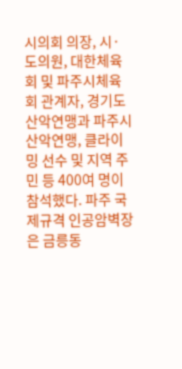시의회 의장, 시·도의원, 대한체육회 및 파주시체육회 관계자, 경기도산악연맹과 파주시산악연맹, 클라이밍 선수 및 지역 주민 등 400여 명이 참석했다. 파주 국제규격 인공암벽장은 금릉동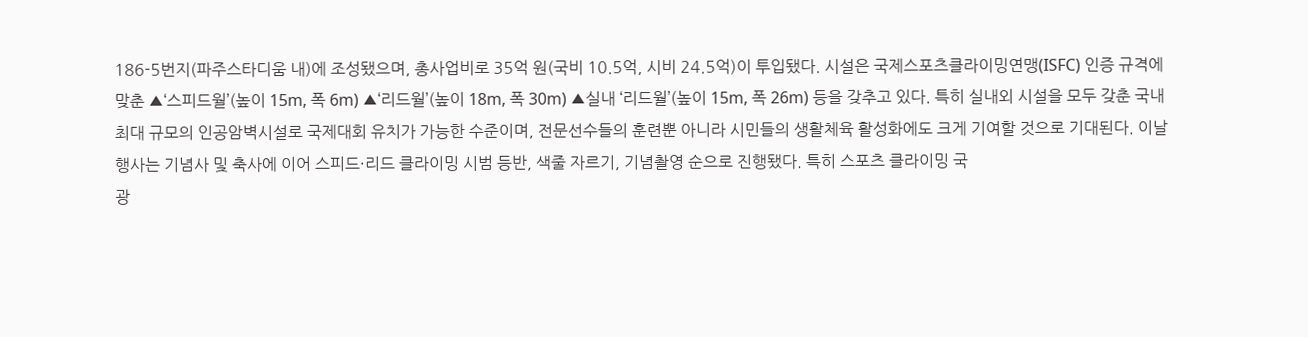186-5번지(파주스타디움 내)에 조성됐으며, 총사업비로 35억 원(국비 10.5억, 시비 24.5억)이 투입됐다. 시설은 국제스포츠클라이밍연맹(ISFC) 인증 규격에 맞춘 ▲‘스피드월’(높이 15m, 폭 6m) ▲‘리드월’(높이 18m, 폭 30m) ▲실내 ‘리드월’(높이 15m, 폭 26m) 등을 갖추고 있다. 특히 실내외 시설을 모두 갖춘 국내 최대 규모의 인공암벽시설로 국제대회 유치가 가능한 수준이며, 전문선수들의 훈련뿐 아니라 시민들의 생활체육 활성화에도 크게 기여할 것으로 기대된다. 이날 행사는 기념사 및 축사에 이어 스피드·리드 클라이밍 시범 등반, 색줄 자르기, 기념촬영 순으로 진행됐다. 특히 스포츠 클라이밍 국
광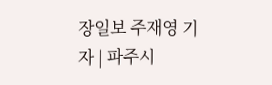장일보 주재영 기자 | 파주시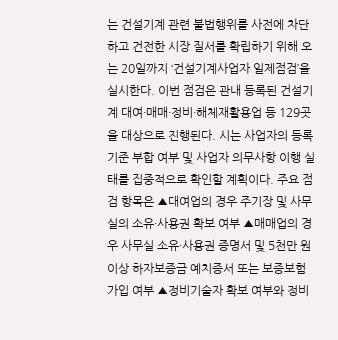는 건설기계 관련 불법행위를 사전에 차단하고 건전한 시장 질서를 확립하기 위해 오는 20일까지 ‘건설기계사업자 일제점검’을 실시한다. 이번 점검은 관내 등록된 건설기계 대여·매매·정비·해체재활용업 등 129곳을 대상으로 진행된다. 시는 사업자의 등록 기준 부합 여부 및 사업자 의무사항 이행 실태를 집중적으로 확인할 계획이다. 주요 점검 항목은 ▲대여업의 경우 주기장 및 사무실의 소유·사용권 확보 여부 ▲매매업의 경우 사무실 소유·사용권 증명서 및 5천만 원 이상 하자보증금 예치증서 또는 보증보험 가입 여부 ▲정비기술자 확보 여부와 정비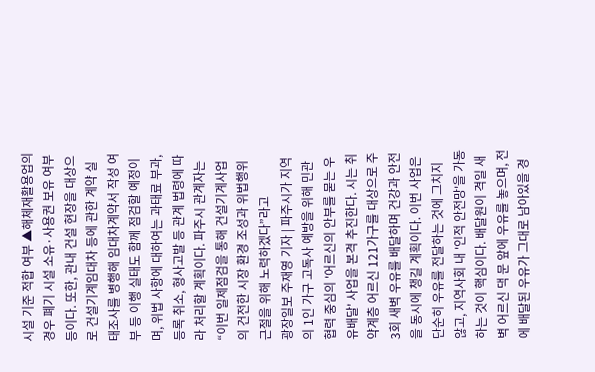시설 기준 적합 여부 ▲해체재활용업의 경우 폐기 시설 소유·사용권 보유 여부 등이다. 또한, 관내 건설 현장을 대상으로 건설기계임대차 등에 관한 계약 실태조사를 병행해 임대차계약서 작성 여부 등 이행 실태도 함께 점검할 예정이며, 위법 사항에 대하여는 과태료 부과, 등록 취소, 형사고발 등 관계 법령에 따라 처리할 계획이다. 파주시 관계자는 “이번 일제점검을 통해 건설기계사업의 건전한 시장 환경 조성과 위법행위 근절을 위해 노력하겠다”라고
광장일보 주재영 기자 | 파주시가 지역의 1인 가구 고독사 예방을 위해 민관 협력 중심의 '어르신의 안부를 묻는 우유배달' 사업을 본격 추진한다. 시는 취약계층 어르신 121가구를 대상으로 주 3회 새벽 우유를 배달하며 건강과 안전을 동시에 챙길 계획이다. 이번 사업은 단순히 우유를 전달하는 것에 그치지 않고, 지역사회 내 '인적 안전망'을 가동하는 것이 핵심이다. 배달원이 격일 새벽 어르신 댁 문 앞에 우유를 놓으며, 전에 배달된 우유가 그대로 남아있을 경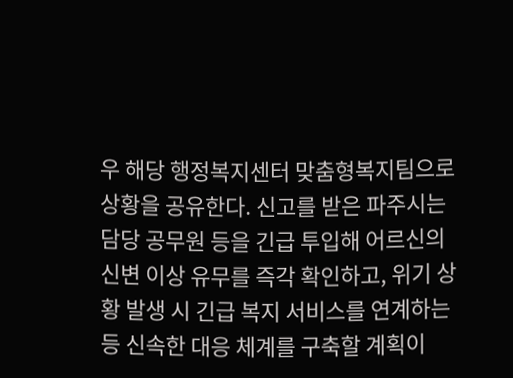우 해당 행정복지센터 맞춤형복지팀으로 상황을 공유한다. 신고를 받은 파주시는 담당 공무원 등을 긴급 투입해 어르신의 신변 이상 유무를 즉각 확인하고, 위기 상황 발생 시 긴급 복지 서비스를 연계하는 등 신속한 대응 체계를 구축할 계획이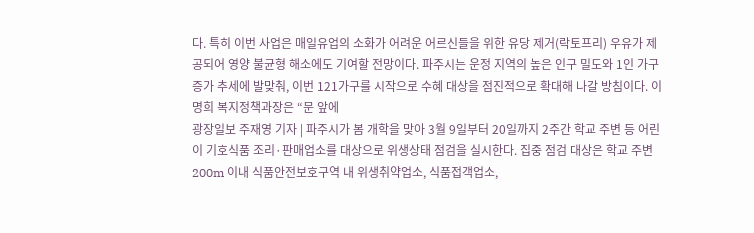다. 특히 이번 사업은 매일유업의 소화가 어려운 어르신들을 위한 유당 제거(락토프리) 우유가 제공되어 영양 불균형 해소에도 기여할 전망이다. 파주시는 운정 지역의 높은 인구 밀도와 1인 가구 증가 추세에 발맞춰, 이번 121가구를 시작으로 수혜 대상을 점진적으로 확대해 나갈 방침이다. 이명희 복지정책과장은 “문 앞에
광장일보 주재영 기자 | 파주시가 봄 개학을 맞아 3월 9일부터 20일까지 2주간 학교 주변 등 어린이 기호식품 조리·판매업소를 대상으로 위생상태 점검을 실시한다. 집중 점검 대상은 학교 주변 200m 이내 식품안전보호구역 내 위생취약업소, 식품접객업소,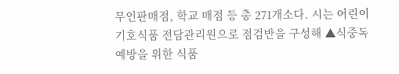무인판매점, 학교 매점 등 총 271개소다. 시는 어린이 기호식품 전담관리원으로 점검반을 구성해 ▲식중독 예방을 위한 식품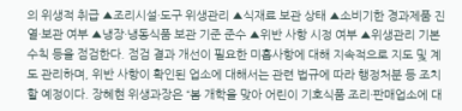의 위생적 취급 ▲조리시설·도구 위생관리 ▲식재료 보관 상태 ▲소비기한 경과제품 진열·보관 여부 ▲냉장·냉동식품 보관 기준 준수 ▲위반 사항 시정 여부 ▲위생관리 기본 수칙 등을 점검한다. 점검 결과 개선이 필요한 미흡사항에 대해 지속적으로 지도 및 계도 관리하며, 위반 사항이 확인된 업소에 대해서는 관련 법규에 따라 행정처분 등 조치할 예정이다. 장혜현 위생과장은 “봄 개학을 맞아 어린이 기호식품 조리·판매업소에 대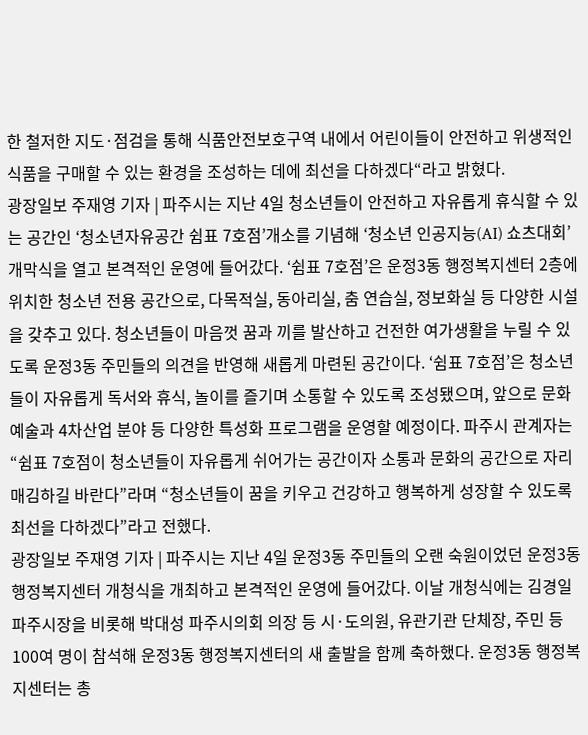한 철저한 지도·점검을 통해 식품안전보호구역 내에서 어린이들이 안전하고 위생적인 식품을 구매할 수 있는 환경을 조성하는 데에 최선을 다하겠다“라고 밝혔다.
광장일보 주재영 기자 | 파주시는 지난 4일 청소년들이 안전하고 자유롭게 휴식할 수 있는 공간인 ‘청소년자유공간 쉼표 7호점’개소를 기념해 ‘청소년 인공지능(AI) 쇼츠대회’개막식을 열고 본격적인 운영에 들어갔다. ‘쉼표 7호점’은 운정3동 행정복지센터 2층에 위치한 청소년 전용 공간으로, 다목적실, 동아리실, 춤 연습실, 정보화실 등 다양한 시설을 갖추고 있다. 청소년들이 마음껏 꿈과 끼를 발산하고 건전한 여가생활을 누릴 수 있도록 운정3동 주민들의 의견을 반영해 새롭게 마련된 공간이다. ‘쉼표 7호점’은 청소년들이 자유롭게 독서와 휴식, 놀이를 즐기며 소통할 수 있도록 조성됐으며, 앞으로 문화예술과 4차산업 분야 등 다양한 특성화 프로그램을 운영할 예정이다. 파주시 관계자는 “쉼표 7호점이 청소년들이 자유롭게 쉬어가는 공간이자 소통과 문화의 공간으로 자리매김하길 바란다”라며 “청소년들이 꿈을 키우고 건강하고 행복하게 성장할 수 있도록 최선을 다하겠다”라고 전했다.
광장일보 주재영 기자 | 파주시는 지난 4일 운정3동 주민들의 오랜 숙원이었던 운정3동 행정복지센터 개청식을 개최하고 본격적인 운영에 들어갔다. 이날 개청식에는 김경일 파주시장을 비롯해 박대성 파주시의회 의장 등 시·도의원, 유관기관 단체장, 주민 등 100여 명이 참석해 운정3동 행정복지센터의 새 출발을 함께 축하했다. 운정3동 행정복지센터는 총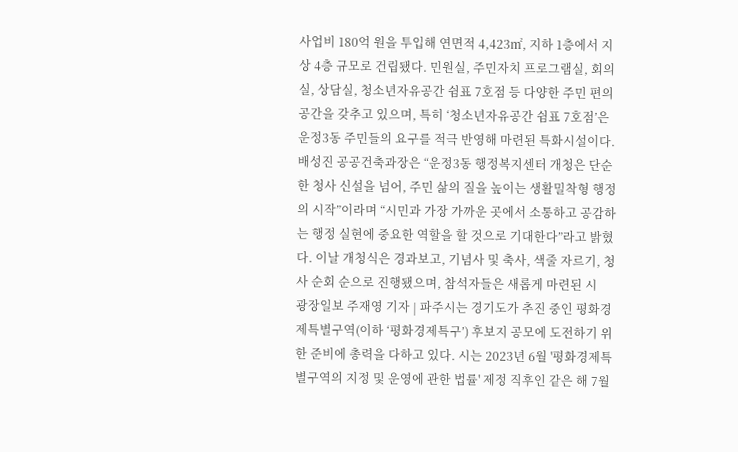사업비 180억 원을 투입해 연면적 4,423㎡, 지하 1층에서 지상 4층 규모로 건립됐다. 민원실, 주민자치 프로그램실, 회의실, 상담실, 청소년자유공간 쉼표 7호점 등 다양한 주민 편의 공간을 갖추고 있으며, 특히 ‘청소년자유공간 쉼표 7호점’은 운정3동 주민들의 요구를 적극 반영해 마련된 특화시설이다. 배성진 공공건축과장은 “운정3동 행정복지센터 개청은 단순한 청사 신설을 넘어, 주민 삶의 질을 높이는 생활밀착형 행정의 시작”이라며 “시민과 가장 가까운 곳에서 소통하고 공감하는 행정 실현에 중요한 역할을 할 것으로 기대한다”라고 밝혔다. 이날 개청식은 경과보고, 기념사 및 축사, 색줄 자르기, 청사 순회 순으로 진행됐으며, 참석자들은 새롭게 마련된 시
광장일보 주재영 기자 | 파주시는 경기도가 추진 중인 평화경제특별구역(이하 ‘평화경제특구’) 후보지 공모에 도전하기 위한 준비에 총력을 다하고 있다. 시는 2023년 6월 '평화경제특별구역의 지정 및 운영에 관한 법률' 제정 직후인 같은 해 7월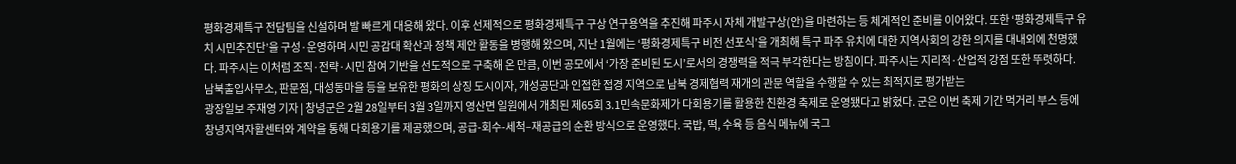평화경제특구 전담팀을 신설하며 발 빠르게 대응해 왔다. 이후 선제적으로 평화경제특구 구상 연구용역을 추진해 파주시 자체 개발구상(안)을 마련하는 등 체계적인 준비를 이어왔다. 또한 ‘평화경제특구 유치 시민추진단’을 구성·운영하며 시민 공감대 확산과 정책 제안 활동을 병행해 왔으며, 지난 1월에는 ‘평화경제특구 비전 선포식’을 개최해 특구 파주 유치에 대한 지역사회의 강한 의지를 대내외에 천명했다. 파주시는 이처럼 조직·전략·시민 참여 기반을 선도적으로 구축해 온 만큼, 이번 공모에서 ‘가장 준비된 도시’로서의 경쟁력을 적극 부각한다는 방침이다. 파주시는 지리적·산업적 강점 또한 뚜렷하다. 남북출입사무소, 판문점, 대성동마을 등을 보유한 평화의 상징 도시이자, 개성공단과 인접한 접경 지역으로 남북 경제협력 재개의 관문 역할을 수행할 수 있는 최적지로 평가받는
광장일보 주재영 기자 | 창녕군은 2월 28일부터 3월 3일까지 영산면 일원에서 개최된 제65회 3․1민속문화제가 다회용기를 활용한 친환경 축제로 운영됐다고 밝혔다. 군은 이번 축제 기간 먹거리 부스 등에 창녕지역자활센터와 계약을 통해 다회용기를 제공했으며, 공급-회수-세척–재공급의 순환 방식으로 운영했다. 국밥, 떡, 수육 등 음식 메뉴에 국그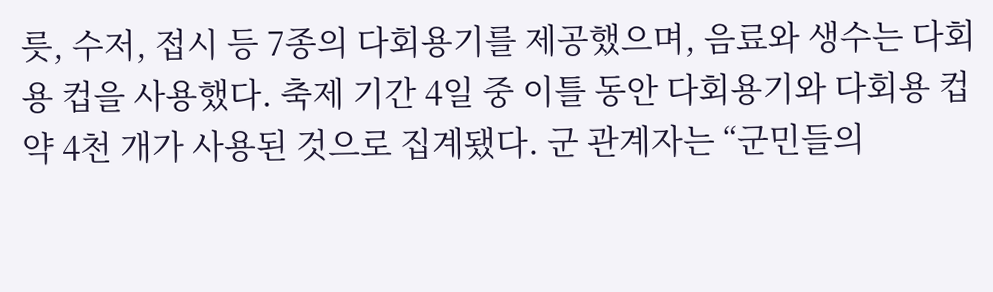릇, 수저, 접시 등 7종의 다회용기를 제공했으며, 음료와 생수는 다회용 컵을 사용했다. 축제 기간 4일 중 이틀 동안 다회용기와 다회용 컵 약 4천 개가 사용된 것으로 집계됐다. 군 관계자는 “군민들의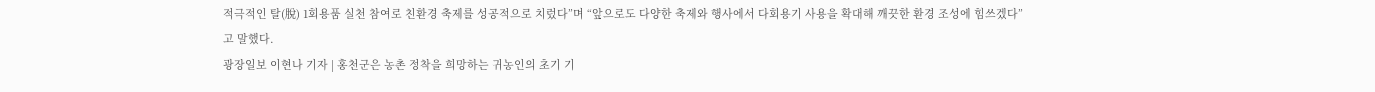적극적인 탈(脫) 1회용품 실천 참여로 친환경 축제를 성공적으로 치렀다”며 “앞으로도 다양한 축제와 행사에서 다회용기 사용을 확대해 깨끗한 환경 조성에 힘쓰겠다”고 말했다.
광장일보 이현나 기자 | 홍천군은 농촌 정착을 희망하는 귀농인의 초기 기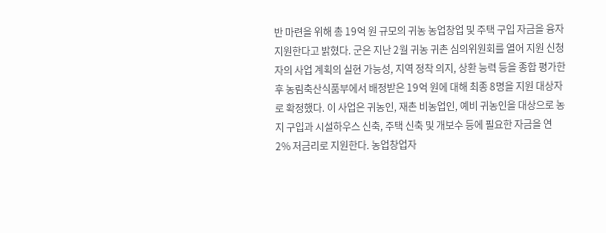반 마련을 위해 총 19억 원 규모의 귀농 농업창업 및 주택 구입 자금을 융자 지원한다고 밝혔다. 군은 지난 2월 귀농 귀촌 심의위원회를 열어 지원 신청자의 사업 계획의 실현 가능성, 지역 정착 의지, 상환 능력 등을 종합 평가한 후 농림축산식품부에서 배정받은 19억 원에 대해 최종 8명을 지원 대상자로 확정했다. 이 사업은 귀농인, 재촌 비농업인, 예비 귀농인을 대상으로 농지 구입과 시설하우스 신축, 주택 신축 및 개보수 등에 필요한 자금을 연 2% 저금리로 지원한다. 농업창업자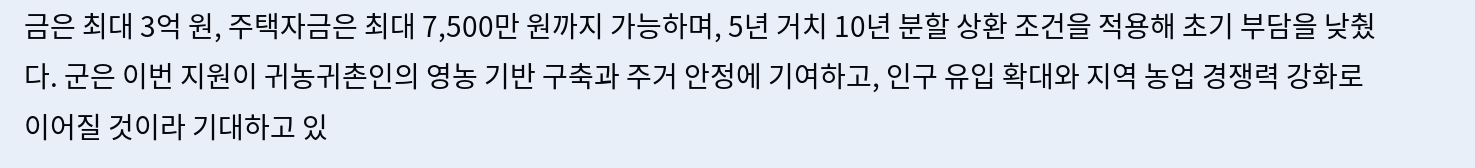금은 최대 3억 원, 주택자금은 최대 7,500만 원까지 가능하며, 5년 거치 10년 분할 상환 조건을 적용해 초기 부담을 낮췄다. 군은 이번 지원이 귀농귀촌인의 영농 기반 구축과 주거 안정에 기여하고, 인구 유입 확대와 지역 농업 경쟁력 강화로 이어질 것이라 기대하고 있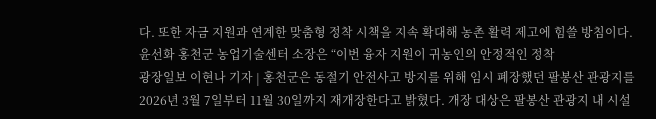다. 또한 자금 지원과 연계한 맞춤형 정착 시책을 지속 확대해 농촌 활력 제고에 힘쓸 방침이다. 윤선화 홍천군 농업기술센터 소장은 “이번 융자 지원이 귀농인의 안정적인 정착
광장일보 이현나 기자 | 홍천군은 동절기 안전사고 방지를 위해 임시 폐장했던 팔봉산 관광지를 2026년 3월 7일부터 11월 30일까지 재개장한다고 밝혔다. 개장 대상은 팔봉산 관광지 내 시설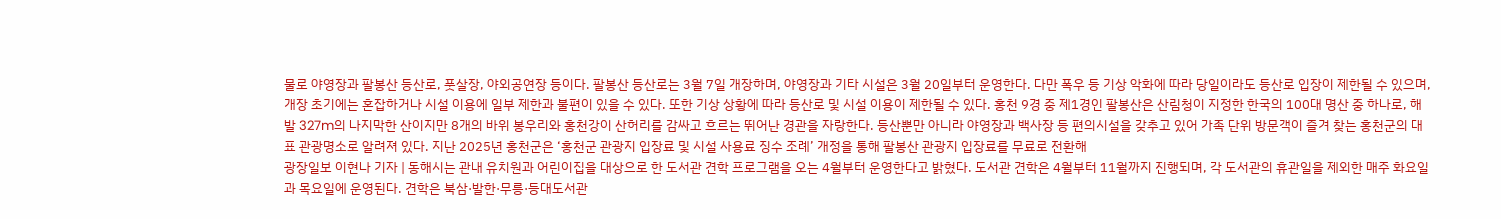물로 야영장과 팔봉산 등산로, 풋살장, 야외공연장 등이다. 팔봉산 등산로는 3월 7일 개장하며, 야영장과 기타 시설은 3월 20일부터 운영한다. 다만 폭우 등 기상 악화에 따라 당일이라도 등산로 입장이 제한될 수 있으며, 개장 초기에는 혼잡하거나 시설 이용에 일부 제한과 불편이 있을 수 있다. 또한 기상 상황에 따라 등산로 및 시설 이용이 제한될 수 있다. 홍천 9경 중 제1경인 팔봉산은 산림청이 지정한 한국의 100대 명산 중 하나로, 해발 327m의 나지막한 산이지만 8개의 바위 봉우리와 홍천강이 산허리를 감싸고 흐르는 뛰어난 경관을 자랑한다. 등산뿐만 아니라 야영장과 백사장 등 편의시설을 갖추고 있어 가족 단위 방문객이 즐겨 찾는 홍천군의 대표 관광명소로 알려져 있다. 지난 2025년 홍천군은 ‘홍천군 관광지 입장료 및 시설 사용료 징수 조례’ 개정을 통해 팔봉산 관광지 입장료를 무료로 전환해
광장일보 이현나 기자 | 동해시는 관내 유치원과 어린이집을 대상으로 한 도서관 견학 프로그램을 오는 4월부터 운영한다고 밝혔다. 도서관 견학은 4월부터 11월까지 진행되며, 각 도서관의 휴관일을 제외한 매주 화요일과 목요일에 운영된다. 견학은 북삼·발한·무릉·등대도서관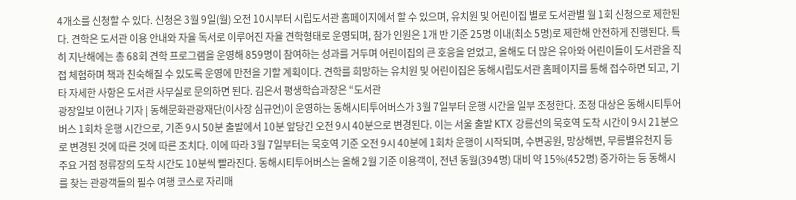4개소를 신청할 수 있다. 신청은 3월 9일(월) 오전 10시부터 시립도서관 홈페이지에서 할 수 있으며, 유치원 및 어린이집 별로 도서관별 월 1회 신청으로 제한된다. 견학은 도서관 이용 안내와 자율 독서로 이루어진 자율 견학형태로 운영되며, 참가 인원은 1개 반 기준 25명 이내(최소 5명)로 제한해 안전하게 진행된다. 특히 지난해에는 총 68회 견학 프로그램을 운영해 859명이 참여하는 성과를 거두며 어린이집의 큰 호응을 얻었고, 올해도 더 많은 유아와 어린이들이 도서관을 직접 체험하며 책과 친숙해질 수 있도록 운영에 만전을 기할 계획이다. 견학를 희망하는 유치원 및 어린이집은 동해시립도서관 홈페이지를 통해 접수하면 되고, 기타 자세한 사항은 도서관 사무실로 문의하면 된다. 김은서 평생학습과장은 “도서관
광장일보 이현나 기자 | 동해문화관광재단(이사장 심규언)이 운영하는 동해시티투어버스가 3월 7일부터 운행 시간을 일부 조정한다. 조정 대상은 동해시티투어버스 1회차 운행 시간으로, 기존 9시 50분 출발에서 10분 앞당긴 오전 9시 40분으로 변경된다. 이는 서울 출발 KTX 강릉선의 묵호역 도착 시간이 9시 21분으로 변경된 것에 따른 것에 따른 조치다. 이에 따라 3월 7일부터는 묵호역 기준 오전 9시 40분에 1회차 운행이 시작되며, 수변공원, 망상해변, 무릉별유천지 등 주요 거점 정류장의 도착 시간도 10분씩 빨라진다. 동해시티투어버스는 올해 2월 기준 이용객이, 전년 동월(394명) 대비 약 15%(452명) 증가하는 등 동해시를 찾는 관광객들의 필수 여행 코스로 자리매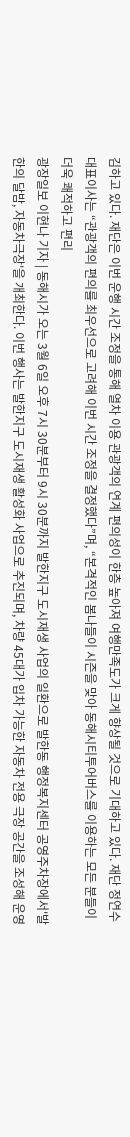김하고 있다. 재단은 이번 운행 시간 조정을 통해 열차 이용 관광객의 연계 편의성이 한층 높아져 여행만족도가 크게 향상될 것으로 기대하고 있다. 재단 정연수 대표이사는 “관광객의 편의를 최우선으로 고려해 이번 시간 조정을 결정했다”며, “본격적인 봄나들이 시즌을 맞아 동해시티투어버스를 이용하는 모든 분들이 더욱 쾌적하고 편리
광장일보 이현나 기자 | 동해시가 오는 3월 6일 오후 7시 30분부터 9시 30분까지 발한지구 도시재생 사업의 일환으로 발한동 행정복지센터 공영주차장에서'발한의 달밤, 자동차극장'을 개최한다. 이번 행사는 발한지구 도시재생 활성화 사업으로 추진되며, 차량 45대가 입차 가능한 자동차 전용 극장 공간을 조성해 운영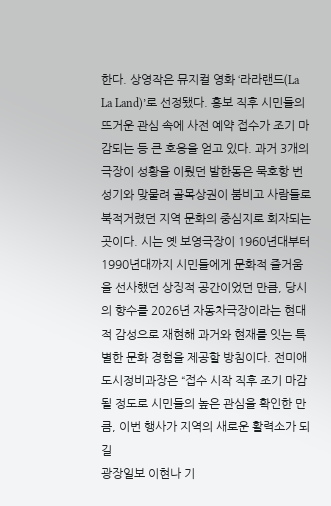한다. 상영작은 뮤지컬 영화 ‘라라랜드(La La Land)’로 선정됐다. 홍보 직후 시민들의 뜨거운 관심 속에 사전 예약 접수가 조기 마감되는 등 큰 호응을 얻고 있다. 과거 3개의 극장이 성황을 이뤘던 발한동은 묵호항 번성기와 맞물려 골목상권이 붐비고 사람들로 북적거렸던 지역 문화의 중심지로 회자되는 곳이다. 시는 옛 보영극장이 1960년대부터 1990년대까지 시민들에게 문화적 즐거움을 선사했던 상징적 공간이었던 만큼, 당시의 향수를 2026년 자동차극장이라는 현대적 감성으로 재현해 과거와 현재를 잇는 특별한 문화 경험을 제공할 방침이다. 전미애 도시정비과장은 “접수 시작 직후 조기 마감될 정도로 시민들의 높은 관심을 확인한 만큼, 이번 행사가 지역의 새로운 활력소가 되길
광장일보 이현나 기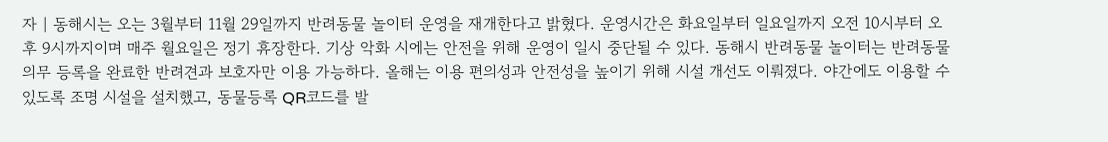자 | 동해시는 오는 3월부터 11월 29일까지 반려동물 놀이터 운영을 재개한다고 밝혔다. 운영시간은 화요일부터 일요일까지 오전 10시부터 오후 9시까지이며 매주 월요일은 정기 휴장한다. 기상 악화 시에는 안전을 위해 운영이 일시 중단될 수 있다. 동해시 반려동물 놀이터는 반려동물 의무 등록을 완료한 반려견과 보호자만 이용 가능하다. 올해는 이용 편의성과 안전성을 높이기 위해 시설 개선도 이뤄졌다. 야간에도 이용할 수 있도록 조명 시설을 설치했고, 동물등록 QR코드를 발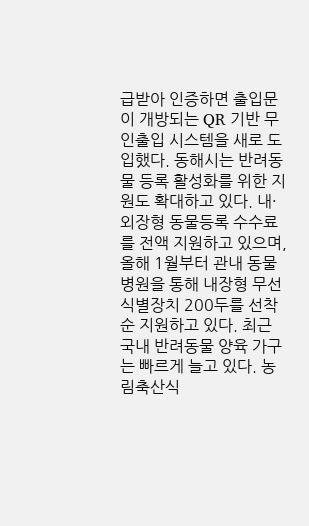급받아 인증하면 출입문이 개방되는 QR 기반 무인출입 시스템을 새로 도입했다. 동해시는 반려동물 등록 활성화를 위한 지원도 확대하고 있다. 내·외장형 동물등록 수수료를 전액 지원하고 있으며, 올해 1월부터 관내 동물병원을 통해 내장형 무선식별장치 200두를 선착순 지원하고 있다. 최근 국내 반려동물 양육 가구는 빠르게 늘고 있다. 농림축산식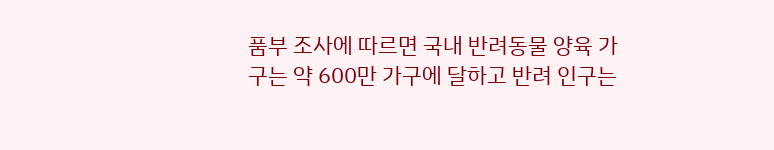품부 조사에 따르면 국내 반려동물 양육 가구는 약 600만 가구에 달하고 반려 인구는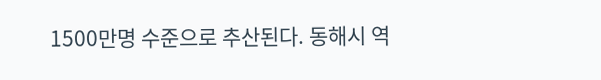1500만명 수준으로 추산된다. 동해시 역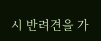시 반려견을 가